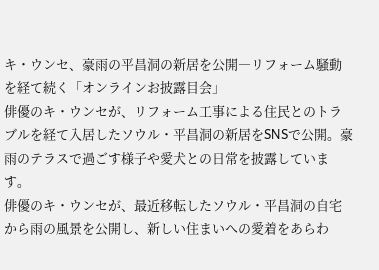キ・ウンセ、豪雨の平昌洞の新居を公開―リフォーム騒動を経て続く「オンラインお披露目会」
俳優のキ・ウンセが、リフォーム工事による住民とのトラブルを経て入居したソウル・平昌洞の新居をSNSで公開。豪雨のテラスで過ごす様子や愛犬との日常を披露しています。
俳優のキ・ウンセが、最近移転したソウル・平昌洞の自宅から雨の風景を公開し、新しい住まいへの愛着をあらわ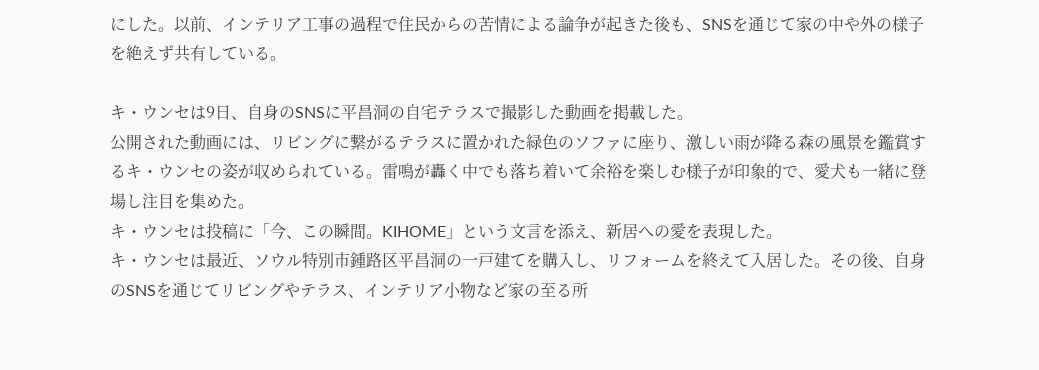にした。以前、インテリア工事の過程で住民からの苦情による論争が起きた後も、SNSを通じて家の中や外の様子を絶えず共有している。

キ・ウンセは9日、自身のSNSに平昌洞の自宅テラスで撮影した動画を掲載した。
公開された動画には、リビングに繋がるテラスに置かれた緑色のソファに座り、激しい雨が降る森の風景を鑑賞するキ・ウンセの姿が収められている。雷鳴が轟く中でも落ち着いて余裕を楽しむ様子が印象的で、愛犬も一緒に登場し注目を集めた。
キ・ウンセは投稿に「今、この瞬間。KIHOME」という文言を添え、新居への愛を表現した。
キ・ウンセは最近、ソウル特別市鍾路区平昌洞の一戸建てを購入し、リフォームを終えて入居した。その後、自身のSNSを通じてリビングやテラス、インテリア小物など家の至る所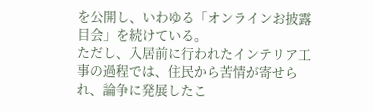を公開し、いわゆる「オンラインお披露目会」を続けている。
ただし、入居前に行われたインテリア工事の過程では、住民から苦情が寄せられ、論争に発展したこ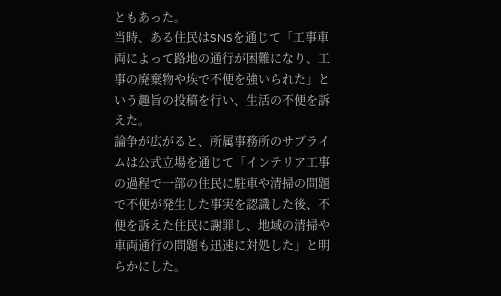ともあった。
当時、ある住民はSNSを通じて「工事車両によって路地の通行が困難になり、工事の廃棄物や埃で不便を強いられた」という趣旨の投稿を行い、生活の不便を訴えた。
論争が広がると、所属事務所のサブライムは公式立場を通じて「インテリア工事の過程で一部の住民に駐車や清掃の問題で不便が発生した事実を認識した後、不便を訴えた住民に謝罪し、地域の清掃や車両通行の問題も迅速に対処した」と明らかにした。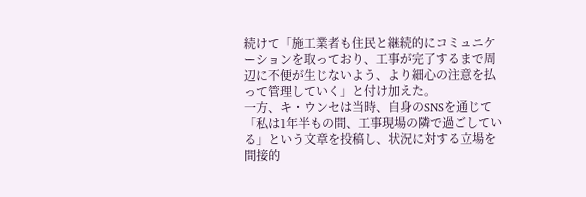続けて「施工業者も住民と継続的にコミュニケーションを取っており、工事が完了するまで周辺に不便が生じないよう、より細心の注意を払って管理していく」と付け加えた。
一方、キ・ウンセは当時、自身のSNSを通じて「私は1年半もの間、工事現場の隣で過ごしている」という文章を投稿し、状況に対する立場を間接的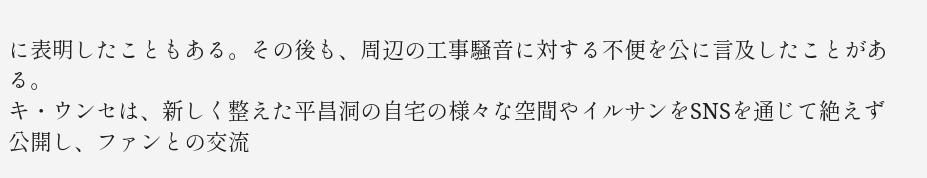に表明したこともある。その後も、周辺の工事騒音に対する不便を公に言及したことがある。
キ・ウンセは、新しく整えた平昌洞の自宅の様々な空間やイルサンをSNSを通じて絶えず公開し、ファンとの交流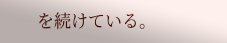を続けている。